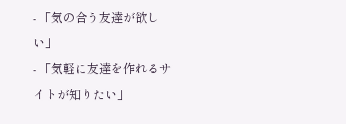- 「気の合う友達が欲しい」
- 「気軽に友達を作れるサイトが知りたい」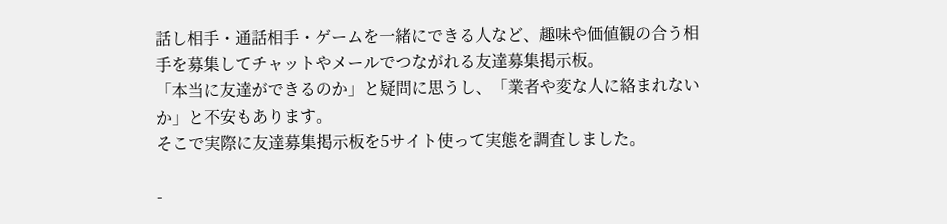話し相手・通話相手・ゲームを一緒にできる人など、趣味や価値観の合う相手を募集してチャットやメールでつながれる友達募集掲示板。
「本当に友達ができるのか」と疑問に思うし、「業者や変な人に絡まれないか」と不安もあります。
そこで実際に友達募集掲示板を5サイト使って実態を調査しました。

-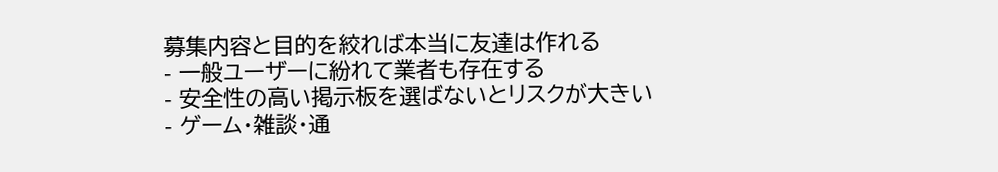募集内容と目的を絞れば本当に友達は作れる
- 一般ユーザーに紛れて業者も存在する
- 安全性の高い掲示板を選ばないとリスクが大きい
- ゲーム・雑談・通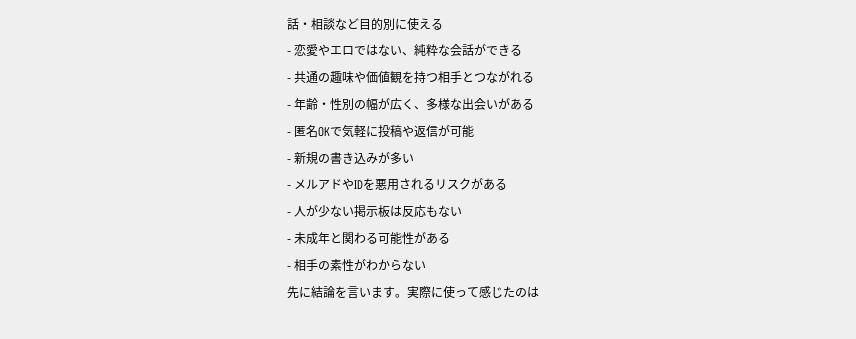話・相談など目的別に使える
- 恋愛やエロではない、純粋な会話ができる
- 共通の趣味や価値観を持つ相手とつながれる
- 年齢・性別の幅が広く、多様な出会いがある
- 匿名OKで気軽に投稿や返信が可能
- 新規の書き込みが多い
- メルアドやIDを悪用されるリスクがある
- 人が少ない掲示板は反応もない
- 未成年と関わる可能性がある
- 相手の素性がわからない
先に結論を言います。実際に使って感じたのは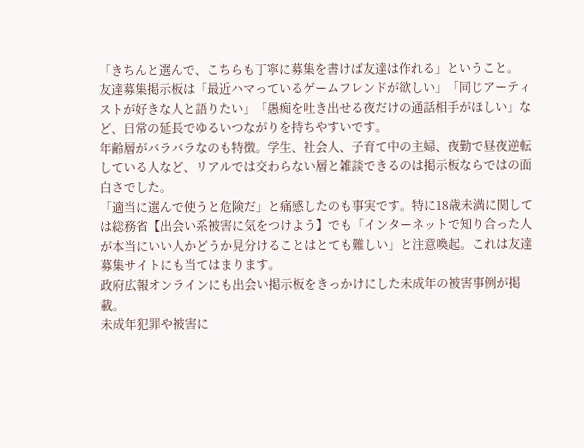「きちんと選んで、こちらも丁寧に募集を書けば友達は作れる」ということ。
友達募集掲示板は「最近ハマっているゲームフレンドが欲しい」「同じアーティストが好きな人と語りたい」「愚痴を吐き出せる夜だけの通話相手がほしい」など、日常の延長でゆるいつながりを持ちやすいです。
年齢層がバラバラなのも特徴。学生、社会人、子育て中の主婦、夜勤で昼夜逆転している人など、リアルでは交わらない層と雑談できるのは掲示板ならではの面白さでした。
「適当に選んで使うと危険だ」と痛感したのも事実です。特に18歳未満に関しては総務省【出会い系被害に気をつけよう】でも「インターネットで知り合った人が本当にいい人かどうか見分けることはとても難しい」と注意喚起。これは友達募集サイトにも当てはまります。
政府広報オンラインにも出会い掲示板をきっかけにした未成年の被害事例が掲載。
未成年犯罪や被害に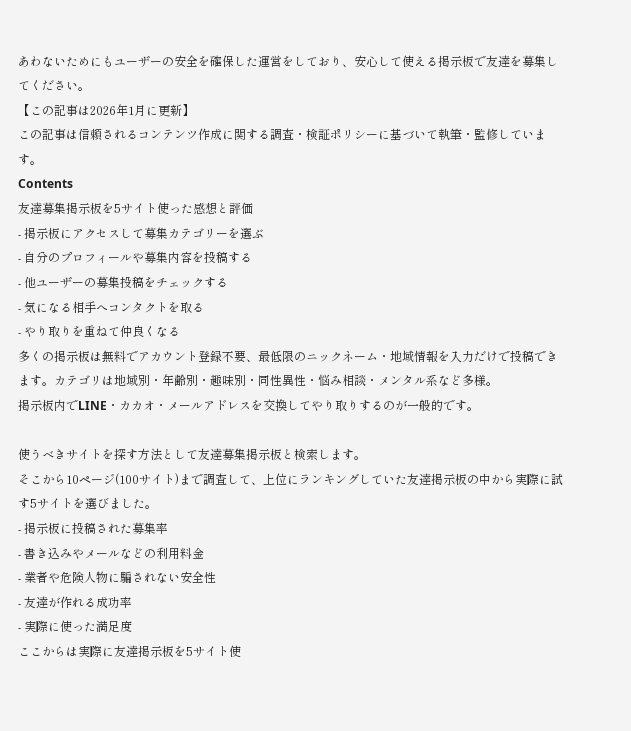あわないためにもユーザーの安全を確保した運営をしており、安心して使える掲示板で友達を募集してください。
【この記事は2026年1月に更新】
この記事は信頼されるコンテンツ作成に関する調査・検証ポリシーに基づいて執筆・監修しています。
Contents
友達募集掲示板を5サイト使った感想と評価
- 掲示板にアクセスして募集カテゴリーを選ぶ
- 自分のプロフィールや募集内容を投稿する
- 他ユーザーの募集投稿をチェックする
- 気になる相手へコンタクトを取る
- やり取りを重ねて仲良くなる
多くの掲示板は無料でアカウント登録不要、最低限のニックネーム・地域情報を入力だけで投稿できます。カテゴリは地域別・年齢別・趣味別・同性異性・悩み相談・メンタル系など多様。
掲示板内でLINE・カカオ・メールアドレスを交換してやり取りするのが一般的です。

使うべきサイトを探す方法として友達募集掲示板と検索します。
そこから10ページ(100サイト)まで調査して、上位にランキングしていた友達掲示板の中から実際に試す5サイトを選びました。
- 掲示板に投稿された募集率
- 書き込みやメールなどの利用料金
- 業者や危険人物に騙されない安全性
- 友達が作れる成功率
- 実際に使った満足度
ここからは実際に友達掲示板を5サイト使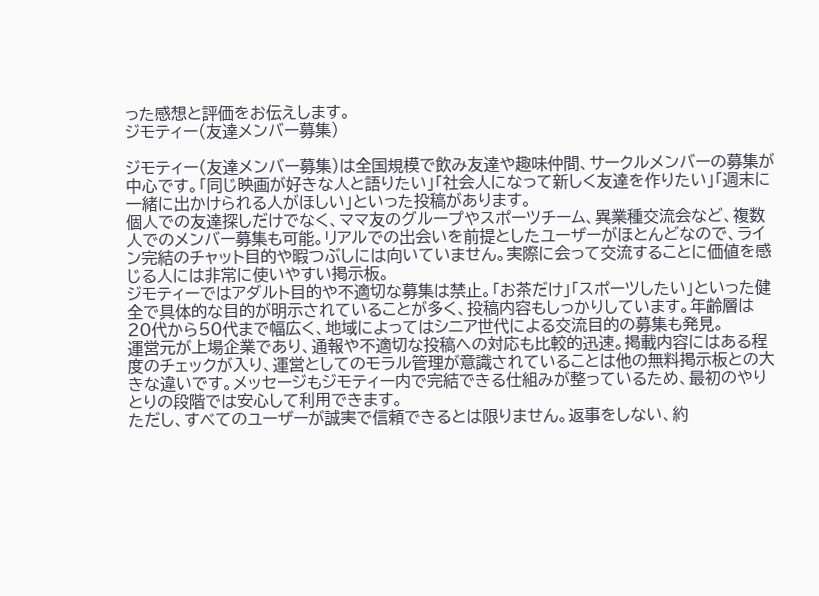った感想と評価をお伝えします。
ジモティー(友達メンバー募集)

ジモティー(友達メンバー募集)は全国規模で飲み友達や趣味仲間、サークルメンバーの募集が中心です。「同じ映画が好きな人と語りたい」「社会人になって新しく友達を作りたい」「週末に一緒に出かけられる人がほしい」といった投稿があります。
個人での友達探しだけでなく、ママ友のグループやスポーツチーム、異業種交流会など、複数人でのメンバー募集も可能。リアルでの出会いを前提としたユーザーがほとんどなので、ライン完結のチャット目的や暇つぶしには向いていません。実際に会って交流することに価値を感じる人には非常に使いやすい掲示板。
ジモティーではアダルト目的や不適切な募集は禁止。「お茶だけ」「スポーツしたい」といった健全で具体的な目的が明示されていることが多く、投稿内容もしっかりしています。年齢層は20代から50代まで幅広く、地域によってはシニア世代による交流目的の募集も発見。
運営元が上場企業であり、通報や不適切な投稿への対応も比較的迅速。掲載内容にはある程度のチェックが入り、運営としてのモラル管理が意識されていることは他の無料掲示板との大きな違いです。メッセージもジモティー内で完結できる仕組みが整っているため、最初のやりとりの段階では安心して利用できます。
ただし、すべてのユーザーが誠実で信頼できるとは限りません。返事をしない、約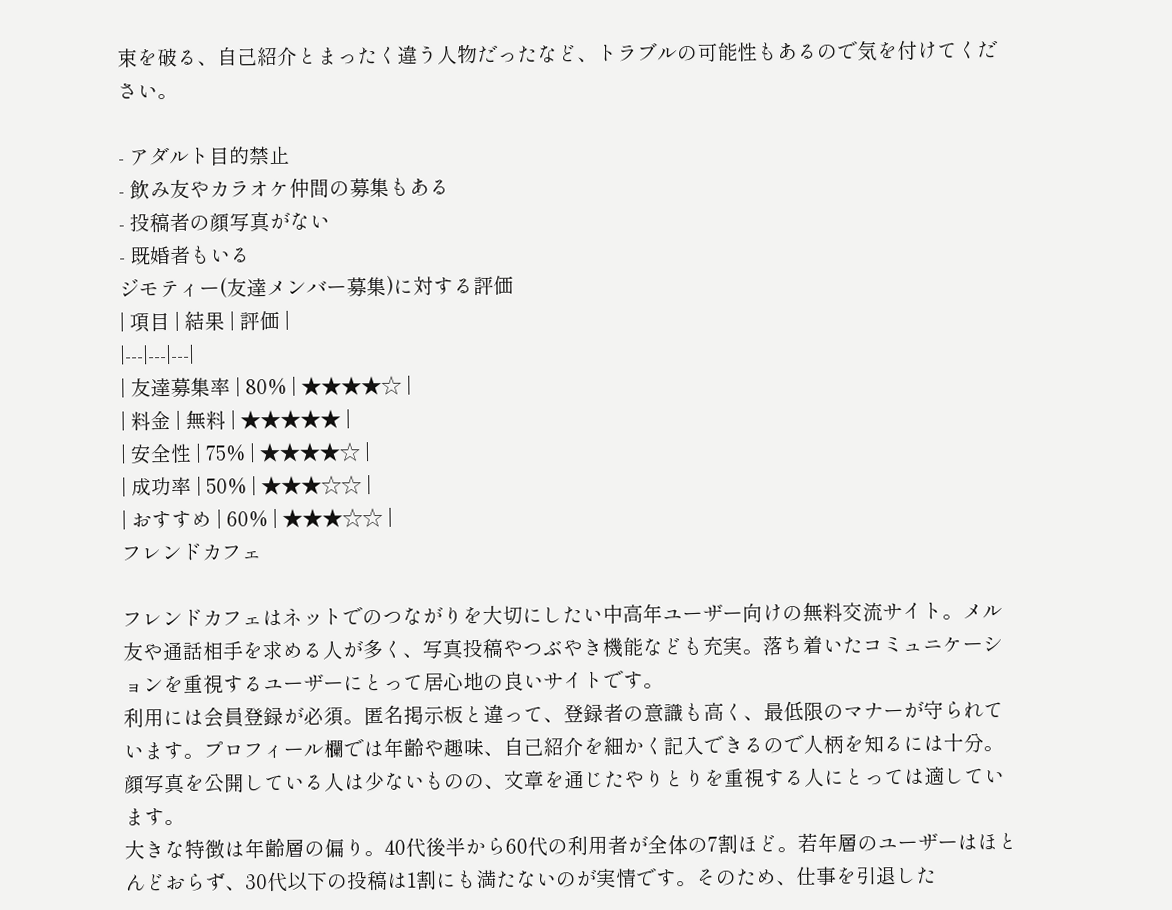束を破る、自己紹介とまったく違う人物だったなど、トラブルの可能性もあるので気を付けてください。

- アダルト目的禁止
- 飲み友やカラオケ仲間の募集もある
- 投稿者の顔写真がない
- 既婚者もいる
ジモティー(友達メンバー募集)に対する評価
| 項目 | 結果 | 評価 |
|---|---|---|
| 友達募集率 | 80% | ★★★★☆ |
| 料金 | 無料 | ★★★★★ |
| 安全性 | 75% | ★★★★☆ |
| 成功率 | 50% | ★★★☆☆ |
| おすすめ | 60% | ★★★☆☆ |
フレンドカフェ

フレンドカフェはネットでのつながりを大切にしたい中高年ユーザー向けの無料交流サイト。メル友や通話相手を求める人が多く、写真投稿やつぶやき機能なども充実。落ち着いたコミュニケーションを重視するユーザーにとって居心地の良いサイトです。
利用には会員登録が必須。匿名掲示板と違って、登録者の意識も高く、最低限のマナーが守られています。プロフィール欄では年齢や趣味、自己紹介を細かく記入できるので人柄を知るには十分。顔写真を公開している人は少ないものの、文章を通じたやりとりを重視する人にとっては適しています。
大きな特徴は年齢層の偏り。40代後半から60代の利用者が全体の7割ほど。若年層のユーザーはほとんどおらず、30代以下の投稿は1割にも満たないのが実情です。そのため、仕事を引退した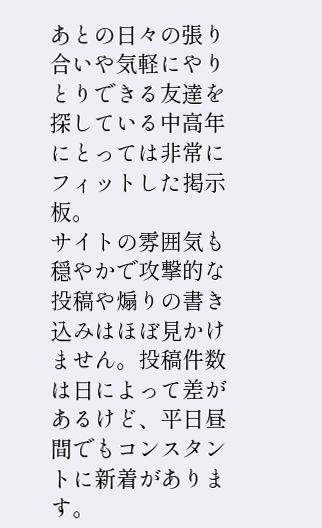あとの日々の張り合いや気軽にやりとりできる友達を探している中高年にとっては非常にフィットした掲示板。
サイトの雰囲気も穏やかで攻撃的な投稿や煽りの書き込みはほぼ見かけません。投稿件数は日によって差があるけど、平日昼間でもコンスタントに新着があります。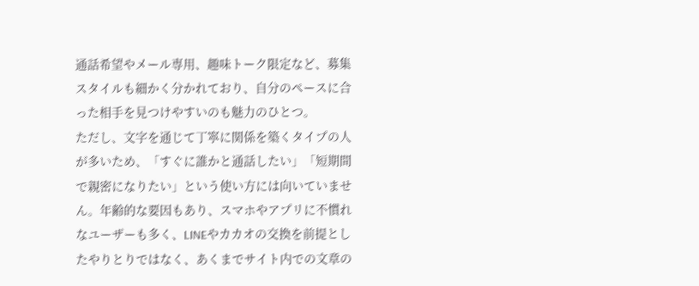通話希望やメール専用、趣味トーク限定など、募集スタイルも細かく分かれており、自分のペースに合った相手を見つけやすいのも魅力のひとつ。
ただし、文字を通じて丁寧に関係を築くタイプの人が多いため、「すぐに誰かと通話したい」「短期間で親密になりたい」という使い方には向いていません。年齢的な要因もあり、スマホやアプリに不慣れなユーザーも多く、LINEやカカオの交換を前提としたやりとりではなく、あくまでサイト内での文章の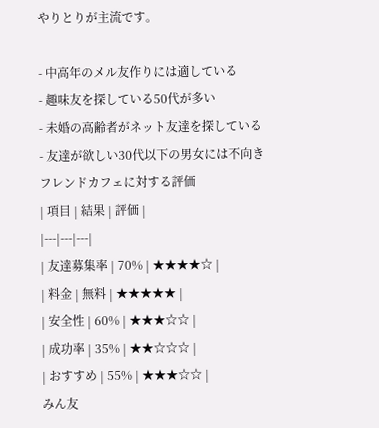やりとりが主流です。

- 中高年のメル友作りには適している
- 趣味友を探している50代が多い
- 未婚の高齢者がネット友達を探している
- 友達が欲しい30代以下の男女には不向き
フレンドカフェに対する評価
| 項目 | 結果 | 評価 |
|---|---|---|
| 友達募集率 | 70% | ★★★★☆ |
| 料金 | 無料 | ★★★★★ |
| 安全性 | 60% | ★★★☆☆ |
| 成功率 | 35% | ★★☆☆☆ |
| おすすめ | 55% | ★★★☆☆ |
みん友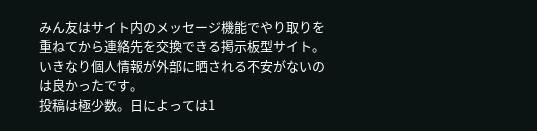みん友はサイト内のメッセージ機能でやり取りを重ねてから連絡先を交換できる掲示板型サイト。いきなり個人情報が外部に晒される不安がないのは良かったです。
投稿は極少数。日によっては1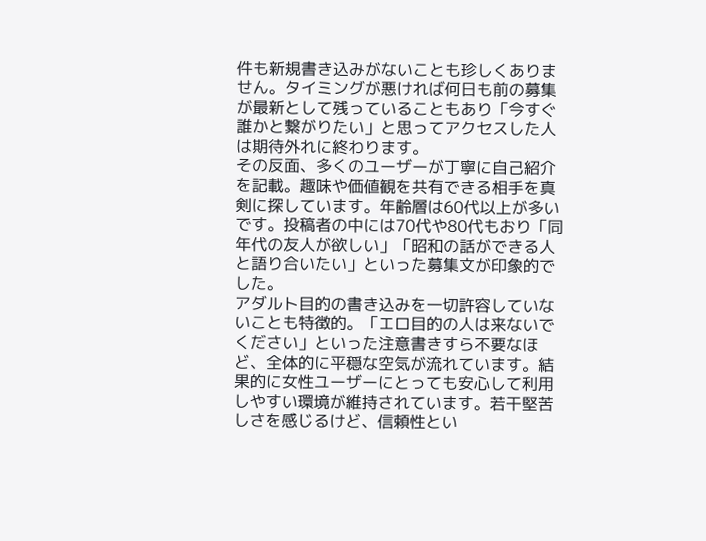件も新規書き込みがないことも珍しくありません。タイミングが悪ければ何日も前の募集が最新として残っていることもあり「今すぐ誰かと繋がりたい」と思ってアクセスした人は期待外れに終わります。
その反面、多くのユーザーが丁寧に自己紹介を記載。趣味や価値観を共有できる相手を真剣に探しています。年齢層は60代以上が多いです。投稿者の中には70代や80代もおり「同年代の友人が欲しい」「昭和の話ができる人と語り合いたい」といった募集文が印象的でした。
アダルト目的の書き込みを一切許容していないことも特徴的。「エロ目的の人は来ないでください」といった注意書きすら不要なほど、全体的に平穏な空気が流れています。結果的に女性ユーザーにとっても安心して利用しやすい環境が維持されています。若干堅苦しさを感じるけど、信頼性とい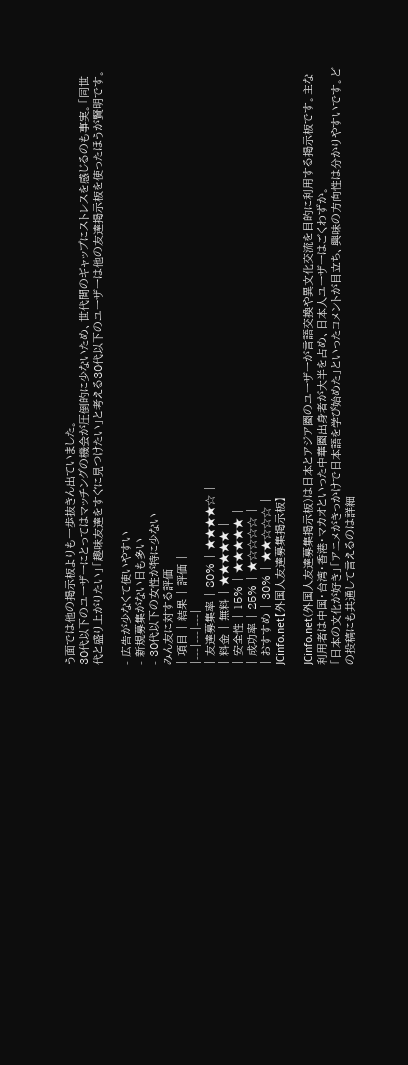う面では他の掲示板よりも一歩抜きん出ていました。
30代以下のユーザーにとってはマッチングの機会が圧倒的に少ないため、世代間のギャップにストレスを感じるのも事実。「同世代と盛り上がりたい」「趣味友達をすぐに見つけたい」と考える30代以下のユーザーは他の友達掲示板を使ったほうが賢明です。

- 広告が少なくて使いやすい
- 新規募集がない日も多い
- 30代以下の女性が特に少ない
みん友に対する評価
| 項目 | 結果 | 評価 |
|---|---|---|
| 友達募集率 | 80% | ★★★★☆ |
| 料金 | 無料 | ★★★★★ |
| 安全性 | 15% | ★★★★★ |
| 成功率 | 25% | ★☆☆☆☆ |
| おすすめ | 30% | ★★☆☆☆ |
JCinfo.net【外国人友達募集掲示板】

JCinfo.net(外国人友達募集掲示板)は日本とアジア圏のユーザーが言語交換や異文化交流を目的に利用する掲示板です。主な利用者は中国・台湾・香港・マカオといった中華圏出身者が大半を占め、日本人ユーザーはごくわずか。
「日本の文化が好き」「アニメがきっかけで日本語を学び始めた」といったコメントが目立ち、興味の方向性は分かりやすいです。どの投稿にも共通して言えるのは詳細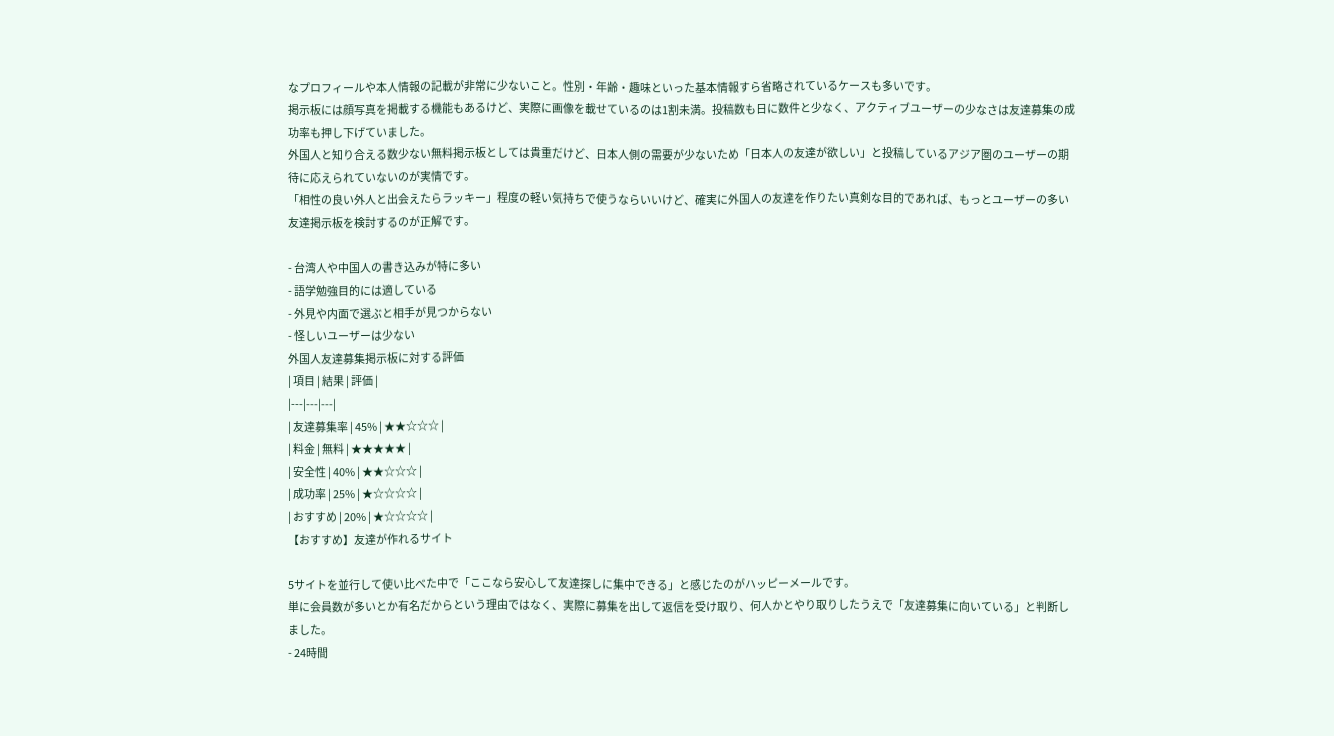なプロフィールや本人情報の記載が非常に少ないこと。性別・年齢・趣味といった基本情報すら省略されているケースも多いです。
掲示板には顔写真を掲載する機能もあるけど、実際に画像を載せているのは1割未満。投稿数も日に数件と少なく、アクティブユーザーの少なさは友達募集の成功率も押し下げていました。
外国人と知り合える数少ない無料掲示板としては貴重だけど、日本人側の需要が少ないため「日本人の友達が欲しい」と投稿しているアジア圏のユーザーの期待に応えられていないのが実情です。
「相性の良い外人と出会えたらラッキー」程度の軽い気持ちで使うならいいけど、確実に外国人の友達を作りたい真剣な目的であれば、もっとユーザーの多い友達掲示板を検討するのが正解です。

- 台湾人や中国人の書き込みが特に多い
- 語学勉強目的には適している
- 外見や内面で選ぶと相手が見つからない
- 怪しいユーザーは少ない
外国人友達募集掲示板に対する評価
| 項目 | 結果 | 評価 |
|---|---|---|
| 友達募集率 | 45% | ★★☆☆☆ |
| 料金 | 無料 | ★★★★★ |
| 安全性 | 40% | ★★☆☆☆ |
| 成功率 | 25% | ★☆☆☆☆ |
| おすすめ | 20% | ★☆☆☆☆ |
【おすすめ】友達が作れるサイト

5サイトを並行して使い比べた中で「ここなら安心して友達探しに集中できる」と感じたのがハッピーメールです。
単に会員数が多いとか有名だからという理由ではなく、実際に募集を出して返信を受け取り、何人かとやり取りしたうえで「友達募集に向いている」と判断しました。
- 24時間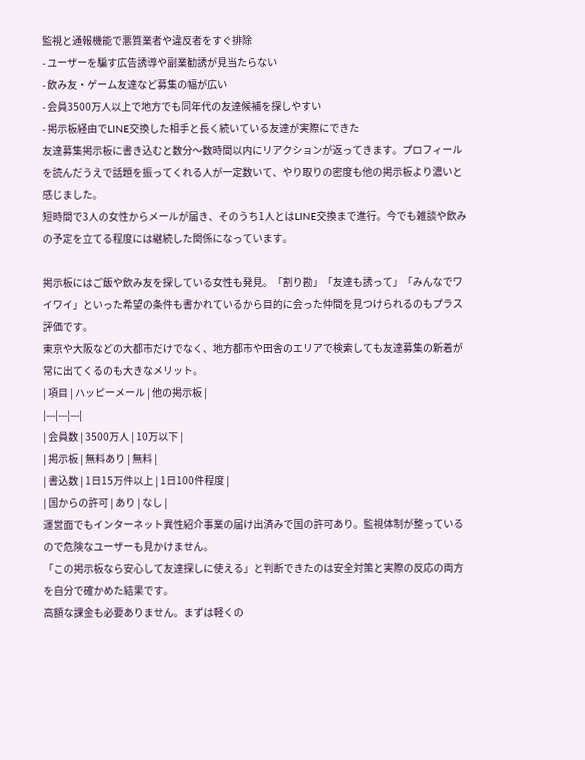監視と通報機能で悪質業者や違反者をすぐ排除
- ユーザーを騙す広告誘導や副業勧誘が見当たらない
- 飲み友・ゲーム友達など募集の幅が広い
- 会員3500万人以上で地方でも同年代の友達候補を探しやすい
- 掲示板経由でLINE交換した相手と長く続いている友達が実際にできた
友達募集掲示板に書き込むと数分〜数時間以内にリアクションが返ってきます。プロフィールを読んだうえで話題を振ってくれる人が一定数いて、やり取りの密度も他の掲示板より濃いと感じました。
短時間で3人の女性からメールが届き、そのうち1人とはLINE交換まで進行。今でも雑談や飲みの予定を立てる程度には継続した関係になっています。

掲示板にはご飯や飲み友を探している女性も発見。「割り勘」「友達も誘って」「みんなでワイワイ」といった希望の条件も書かれているから目的に会った仲間を見つけられるのもプラス評価です。
東京や大阪などの大都市だけでなく、地方都市や田舎のエリアで検索しても友達募集の新着が常に出てくるのも大きなメリット。
| 項目 | ハッピーメール | 他の掲示板 |
|---|---|---|
| 会員数 | 3500万人 | 10万以下 |
| 掲示板 | 無料あり | 無料 |
| 書込数 | 1日15万件以上 | 1日100件程度 |
| 国からの許可 | あり | なし |
運営面でもインターネット異性紹介事業の届け出済みで国の許可あり。監視体制が整っているので危険なユーザーも見かけません。
「この掲示板なら安心して友達探しに使える」と判断できたのは安全対策と実際の反応の両方を自分で確かめた結果です。
高額な課金も必要ありません。まずは軽くの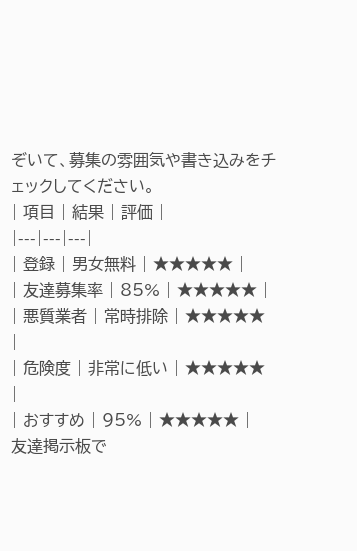ぞいて、募集の雰囲気や書き込みをチェックしてください。
| 項目 | 結果 | 評価 |
|---|---|---|
| 登録 | 男女無料 | ★★★★★ |
| 友達募集率 | 85% | ★★★★★ |
| 悪質業者 | 常時排除 | ★★★★★ |
| 危険度 | 非常に低い | ★★★★★ |
| おすすめ | 95% | ★★★★★ |
友達掲示板で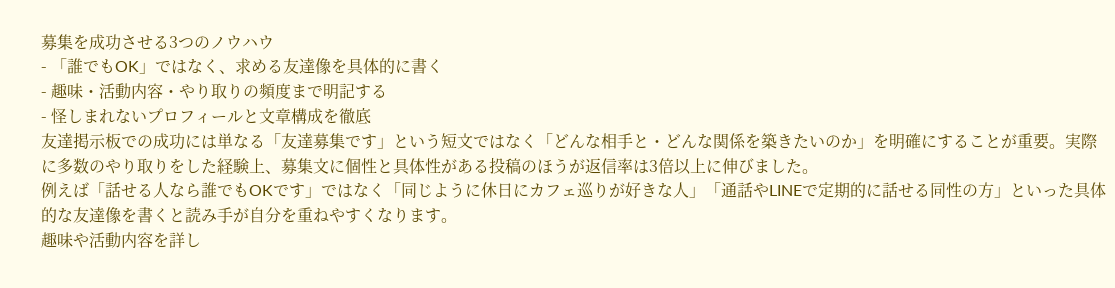募集を成功させる3つのノウハウ
- 「誰でもOK」ではなく、求める友達像を具体的に書く
- 趣味・活動内容・やり取りの頻度まで明記する
- 怪しまれないプロフィールと文章構成を徹底
友達掲示板での成功には単なる「友達募集です」という短文ではなく「どんな相手と・どんな関係を築きたいのか」を明確にすることが重要。実際に多数のやり取りをした経験上、募集文に個性と具体性がある投稿のほうが返信率は3倍以上に伸びました。
例えば「話せる人なら誰でもOKです」ではなく「同じように休日にカフェ巡りが好きな人」「通話やLINEで定期的に話せる同性の方」といった具体的な友達像を書くと読み手が自分を重ねやすくなります。
趣味や活動内容を詳し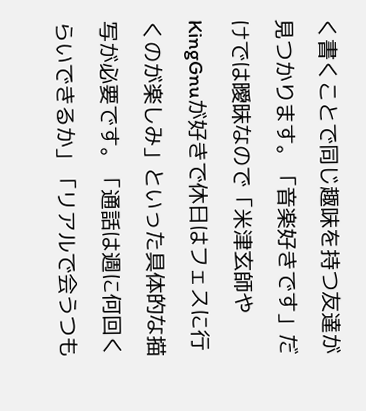く書くことで同じ趣味を持つ友達が見つかります。「音楽好きです」だけでは曖昧なので「米津玄師やKingGnuが好きで休日はフェスに行くのが楽しみ」といった具体的な描写が必要です。「通話は週に何回くらいできるか」「リアルで会うつも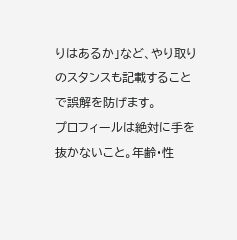りはあるか」など、やり取りのスタンスも記載することで誤解を防げます。
プロフィールは絶対に手を抜かないこと。年齢・性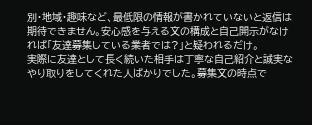別・地域・趣味など、最低限の情報が書かれていないと返信は期待できません。安心感を与える文の構成と自己開示がなければ「友達募集している業者では?」と疑われるだけ。
実際に友達として長く続いた相手は丁寧な自己紹介と誠実なやり取りをしてくれた人ばかりでした。募集文の時点で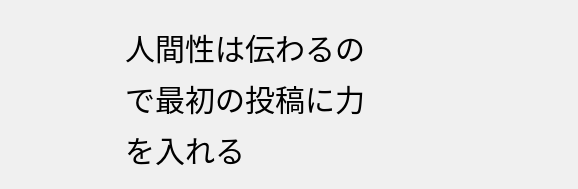人間性は伝わるので最初の投稿に力を入れる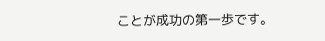ことが成功の第一歩です。